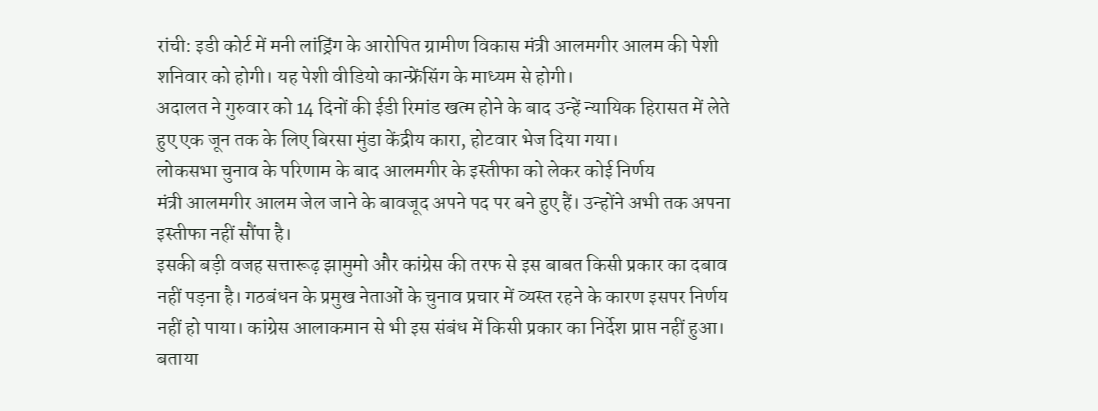रांची: इडी कोर्ट में मनी लांड्रिंग के आरोपित ग्रामीण विकास मंत्री आलमगीर आलम की पेशी शनिवार को होगी। यह पेशी वीडियो कान्फ्रेंसिंग के माध्यम से होगी।
अदालत ने गुरुवार को 14 दिनों की ईडी रिमांड खत्म होने के बाद उन्हें न्यायिक हिरासत में लेते हुए एक जून तक के लिए बिरसा मुंडा केंद्रीय कारा, होटवार भेज दिया गया।
लोकसभा चुनाव के परिणाम के बाद आलमगीर के इस्तीफा को लेकर कोई निर्णय
मंत्री आलमगीर आलम जेल जाने के बावजूद अपने पद पर बने हुए हैं। उन्होंने अभी तक अपना इस्तीफा नहीं सौंपा है।
इसकी बड़ी वजह सत्तारूढ़ झामुमो और कांग्रेस की तरफ से इस बाबत किसी प्रकार का दबाव नहीं पड़ना है। गठबंधन के प्रमुख नेताओं के चुनाव प्रचार में व्यस्त रहने के कारण इसपर निर्णय नहीं हो पाया। कांग्रेस आलाकमान से भी इस संबंध में किसी प्रकार का निर्देश प्राप्त नहीं हुआ।
बताया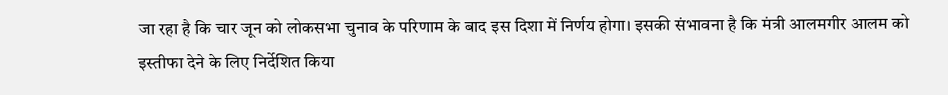जा रहा है कि चार जून को लोकसभा चुनाव के परिणाम के बाद इस दिशा में निर्णय होगा। इसकी संभावना है कि मंत्री आलमगीर आलम को इस्तीफा देने के लिए निर्देशित किया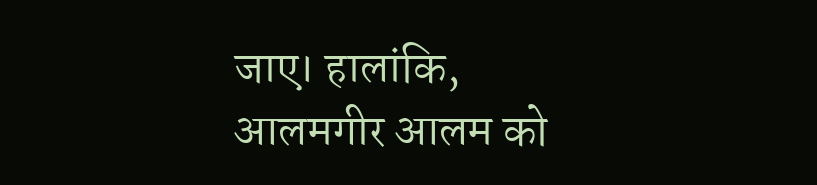जाए। हालांकि, आलमगीर आलम को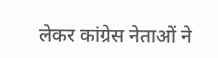लेकर कांग्रेस नेताओं ने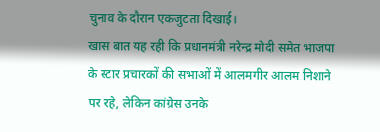चुनाव के दौरान एकजुटता दिखाई।
खास बात यह रही कि प्रधानमंत्री नरेन्द्र मोदी समेत भाजपा के स्टार प्रचारकों की सभाओं में आलमगीर आलम निशाने पर रहे, लेकिन कांग्रेस उनके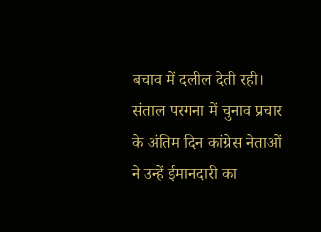बचाव में दलील देती रही। संताल परगना में चुनाव प्रचार के अंतिम दिन कांग्रेस नेताओं ने उन्हें ईमानदारी का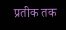प्रतीक तक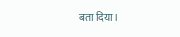बता दिया।